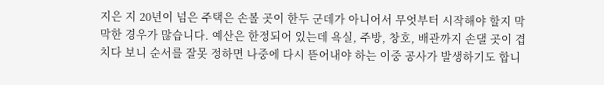지은 지 20년이 넘은 주택은 손볼 곳이 한두 군데가 아니어서 무엇부터 시작해야 할지 막막한 경우가 많습니다. 예산은 한정되어 있는데 욕실, 주방, 창호, 배관까지 손댈 곳이 겹치다 보니 순서를 잘못 정하면 나중에 다시 뜯어내야 하는 이중 공사가 발생하기도 합니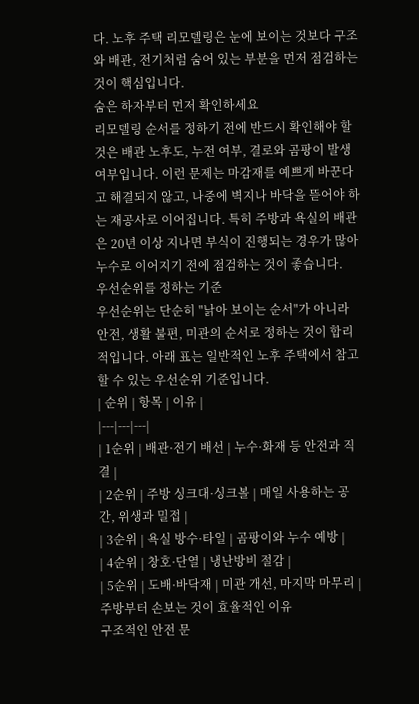다. 노후 주택 리모델링은 눈에 보이는 것보다 구조와 배관, 전기처럼 숨어 있는 부분을 먼저 점검하는 것이 핵심입니다.
숨은 하자부터 먼저 확인하세요
리모델링 순서를 정하기 전에 반드시 확인해야 할 것은 배관 노후도, 누전 여부, 결로와 곰팡이 발생 여부입니다. 이런 문제는 마감재를 예쁘게 바꾼다고 해결되지 않고, 나중에 벽지나 바닥을 뜯어야 하는 재공사로 이어집니다. 특히 주방과 욕실의 배관은 20년 이상 지나면 부식이 진행되는 경우가 많아 누수로 이어지기 전에 점검하는 것이 좋습니다.
우선순위를 정하는 기준
우선순위는 단순히 "낡아 보이는 순서"가 아니라 안전, 생활 불편, 미관의 순서로 정하는 것이 합리적입니다. 아래 표는 일반적인 노후 주택에서 참고할 수 있는 우선순위 기준입니다.
| 순위 | 항목 | 이유 |
|---|---|---|
| 1순위 | 배관·전기 배선 | 누수·화재 등 안전과 직결 |
| 2순위 | 주방 싱크대·싱크볼 | 매일 사용하는 공간, 위생과 밀접 |
| 3순위 | 욕실 방수·타일 | 곰팡이와 누수 예방 |
| 4순위 | 창호·단열 | 냉난방비 절감 |
| 5순위 | 도배·바닥재 | 미관 개선, 마지막 마무리 |
주방부터 손보는 것이 효율적인 이유
구조적인 안전 문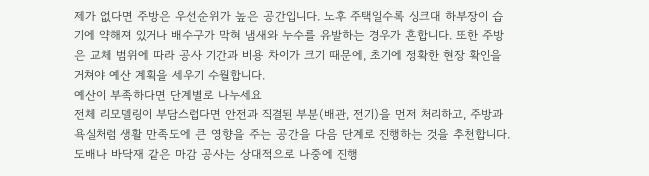제가 없다면 주방은 우선순위가 높은 공간입니다. 노후 주택일수록 싱크대 하부장이 습기에 약해져 있거나 배수구가 막혀 냄새와 누수를 유발하는 경우가 흔합니다. 또한 주방은 교체 범위에 따라 공사 기간과 비용 차이가 크기 때문에, 초기에 정확한 현장 확인을 거쳐야 예산 계획을 세우기 수월합니다.
예산이 부족하다면 단계별로 나누세요
전체 리모델링이 부담스럽다면 안전과 직결된 부분(배관, 전기)을 먼저 처리하고, 주방과 욕실처럼 생활 만족도에 큰 영향을 주는 공간을 다음 단계로 진행하는 것을 추천합니다. 도배나 바닥재 같은 마감 공사는 상대적으로 나중에 진행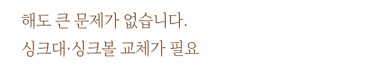해도 큰 문제가 없습니다.
싱크대·싱크볼 교체가 필요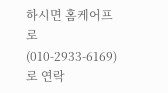하시면 홈케어프로(010-2933-6169)로 연락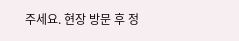주세요. 현장 방문 후 정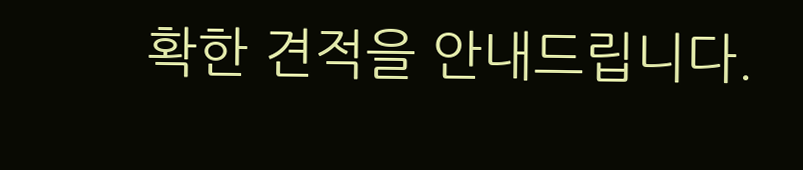확한 견적을 안내드립니다.